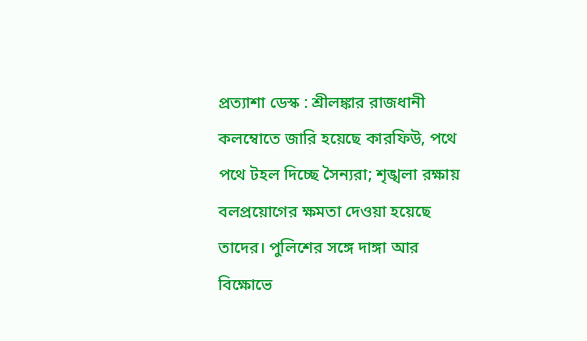প্রত্যাশা ডেস্ক : শ্রীলঙ্কার রাজধানী কলম্বোতে জারি হয়েছে কারফিউ, পথে পথে টহল দিচ্ছে সৈন্যরা; শৃঙ্খলা রক্ষায় বলপ্রয়োগের ক্ষমতা দেওয়া হয়েছে তাদের। পুলিশের সঙ্গে দাঙ্গা আর বিক্ষোভে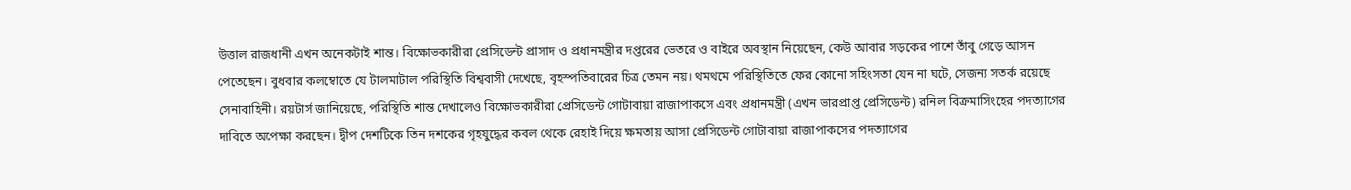উত্তাল রাজধানী এখন অনেকটাই শান্ত। বিক্ষোভকারীরা প্রেসিডেন্ট প্রাসাদ ও প্রধানমন্ত্রীর দপ্তরের ভেতরে ও বাইরে অবস্থান নিয়েছেন, কেউ আবার সড়কের পাশে তাঁবু গেড়ে আসন পেতেছেন। বুধবার কলম্বোতে যে টালমাটাল পরিস্থিতি বিশ্ববাসী দেখেছে, বৃহস্পতিবারের চিত্র তেমন নয়। থমথমে পরিস্থিতিতে ফের কোনো সহিংসতা যেন না ঘটে, সেজন্য সতর্ক রয়েছে সেনাবাহিনী। রয়টার্স জানিয়েছে, পরিস্থিতি শান্ত দেখালেও বিক্ষোভকারীরা প্রেসিডেন্ট গোটাবায়া রাজাপাকসে এবং প্রধানমন্ত্রী (এখন ভারপ্রাপ্ত প্রেসিডেন্ট) রনিল বিক্রমাসিংহের পদত্যাগের দাবিতে অপেক্ষা করছেন। দ্বীপ দেশটিকে তিন দশকের গৃহযুদ্ধের কবল থেকে রেহাই দিয়ে ক্ষমতায় আসা প্রেসিডেন্ট গোটাবায়া রাজাপাকসের পদত্যাগের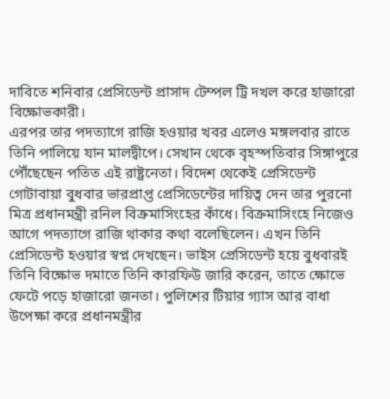দাবিতে শনিবার প্রেসিডেন্ট প্রাসাদ টেম্পল ট্রি দখল করে হাজারো বিক্ষোভকারী।
এরপর তার পদত্যাগে রাজি হওয়ার খবর এলেও মঙ্গলবার রাতে তিনি পালিয়ে যান মালদ্বীপে। সেখান থেকে বৃহস্পতিবার সিঙ্গাপুরে পৌঁছেছেন পতিত এই রাষ্ট্রনেতা। বিদেশ থেকেই প্রেসিডেন্ট গোটাবায়া বুধবার ভারপ্রাপ্ত প্রেসিডেন্টের দায়িত্ব দেন তার পুরনো মিত্র প্রধানমন্ত্রী রনিল বিক্রমাসিংহের কাঁধে। বিক্রমাসিংহে নিজেও আগে পদত্যাগে রাজি থাকার কথা বলেছিলেন। এখন তিনি প্রেসিডেন্ট হওয়ার স্বপ্ন দেখছেন। ভাইস প্রেসিডেন্ট হয়ে বুধবারই তিনি বিক্ষোভ দমাতে তিনি কারফিউ জারি করেন, তাতে ক্ষোভে ফেটে পড়ে হাজারো জনতা। পুলিশের টিয়ার গ্যাস আর বাধা উপেক্ষা করে প্রধানমন্ত্রীর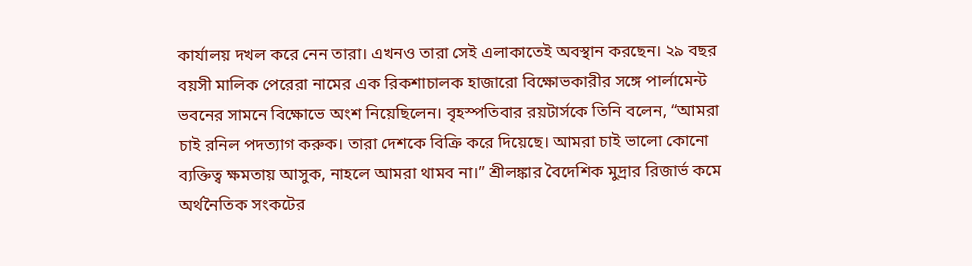কার্যালয় দখল করে নেন তারা। এখনও তারা সেই এলাকাতেই অবস্থান করছেন। ২৯ বছর বয়সী মালিক পেরেরা নামের এক রিকশাচালক হাজারো বিক্ষোভকারীর সঙ্গে পার্লামেন্ট ভবনের সামনে বিক্ষোভে অংশ নিয়েছিলেন। বৃহস্পতিবার রয়টার্সকে তিনি বলেন, “আমরা চাই রনিল পদত্যাগ করুক। তারা দেশকে বিক্রি করে দিয়েছে। আমরা চাই ভালো কোনো ব্যক্তিত্ব ক্ষমতায় আসুক, নাহলে আমরা থামব না।” শ্রীলঙ্কার বৈদেশিক মুদ্রার রিজার্ভ কমে অর্থনৈতিক সংকটের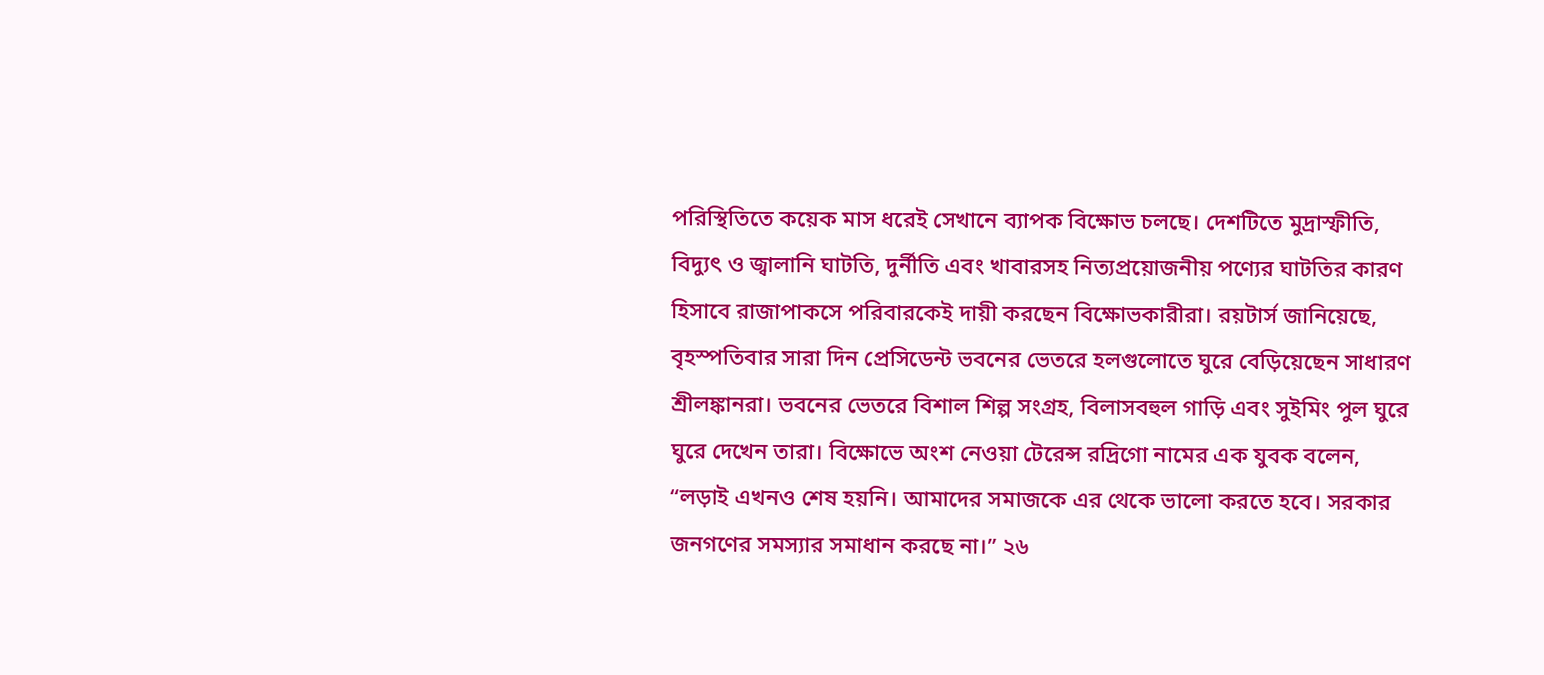পরিস্থিতিতে কয়েক মাস ধরেই সেখানে ব্যাপক বিক্ষোভ চলছে। দেশটিতে মুদ্রাস্ফীতি, বিদ্যুৎ ও জ্বালানি ঘাটতি, দুর্নীতি এবং খাবারসহ নিত্যপ্রয়োজনীয় পণ্যের ঘাটতির কারণ হিসাবে রাজাপাকসে পরিবারকেই দায়ী করছেন বিক্ষোভকারীরা। রয়টার্স জানিয়েছে, বৃহস্পতিবার সারা দিন প্রেসিডেন্ট ভবনের ভেতরে হলগুলোতে ঘুরে বেড়িয়েছেন সাধারণ শ্রীলঙ্কানরা। ভবনের ভেতরে বিশাল শিল্প সংগ্রহ, বিলাসবহুল গাড়ি এবং সুইমিং পুল ঘুরে ঘুরে দেখেন তারা। বিক্ষোভে অংশ নেওয়া টেরেন্স রদ্রিগো নামের এক যুবক বলেন, “লড়াই এখনও শেষ হয়নি। আমাদের সমাজকে এর থেকে ভালো করতে হবে। সরকার জনগণের সমস্যার সমাধান করছে না।” ২৬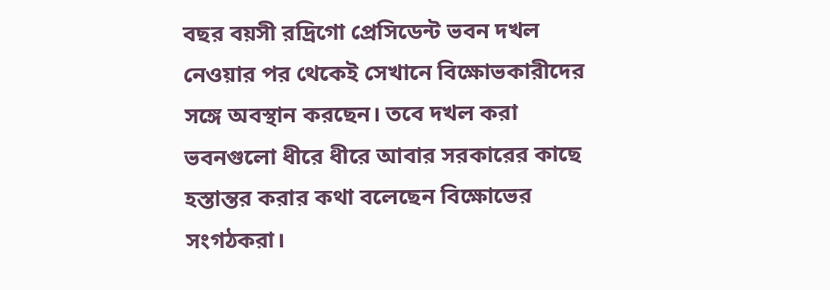বছর বয়সী রদ্রিগো প্রেসিডেন্ট ভবন দখল নেওয়ার পর থেকেই সেখানে বিক্ষোভকারীদের সঙ্গে অবস্থান করছেন। তবে দখল করা ভবনগুলো ধীরে ধীরে আবার সরকারের কাছে হস্তান্তর করার কথা বলেছেন বিক্ষোভের সংগঠকরা।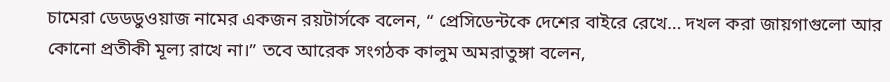চামেরা ডেডডুওয়াজ নামের একজন রয়টার্সকে বলেন, “ প্রেসিডেন্টকে দেশের বাইরে রেখে… দখল করা জায়গাগুলো আর কোনো প্রতীকী মূল্য রাখে না।” তবে আরেক সংগঠক কালুম অমরাতুঙ্গা বলেন,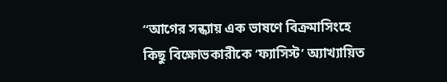“আগের সন্ধ্যায় এক ভাষণে বিক্রমাসিংহে কিছু বিক্ষোভকারীকে ‘ফ্যাসিস্ট’ অ্যাখ্যায়িত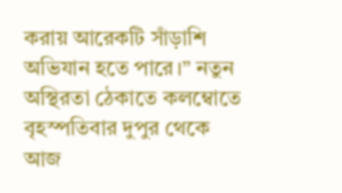করায় আরেকটি সাঁড়াশি অভিযান হতে পারে।” নতুন অস্থিরতা ঠেকাতে কলম্বোতে বৃহস্পতিবার দুপুর থেকে আজ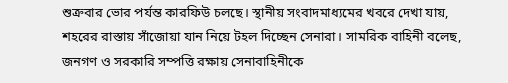শুক্রবার ভোর পর্যন্ত কারফিউ চলছে। স্থানীয় সংবাদমাধ্যমের খবরে দেখা যায়, শহরের রাস্তায় সাঁজোয়া যান নিয়ে টহল দিচ্ছেন সেনারা। সামরিক বাহিনী বলেছ, জনগণ ও সরকারি সম্পত্তি রক্ষায় সেনাবাহিনীকে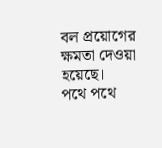বল প্রয়োগের ক্ষমতা দেওয়া হয়েছে।
পথে পথে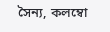সৈন্য, কলম্বো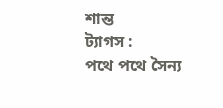শান্ত
ট্যাগস :
পথে পথে সৈন্য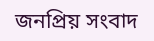জনপ্রিয় সংবাদ